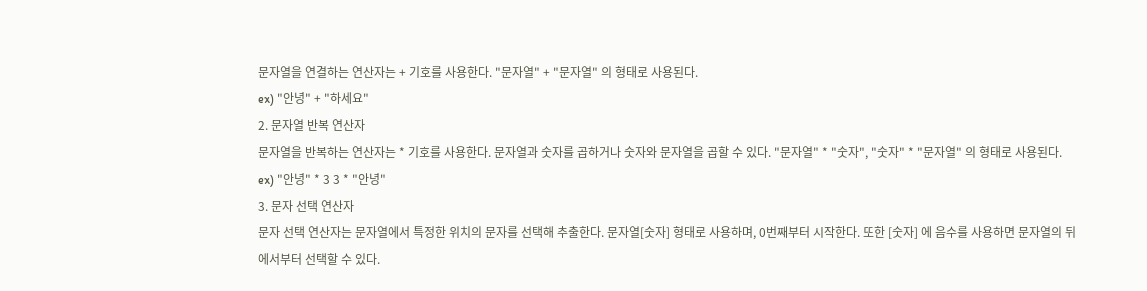문자열을 연결하는 연산자는 + 기호를 사용한다. "문자열" + "문자열" 의 형태로 사용된다.
ex) "안녕" + "하세요"
2. 문자열 반복 연산자
문자열을 반복하는 연산자는 * 기호를 사용한다. 문자열과 숫자를 곱하거나 숫자와 문자열을 곱할 수 있다. "문자열" * "숫자", "숫자" * "문자열" 의 형태로 사용된다.
ex) "안녕" * 3 3 * "안녕"
3. 문자 선택 연산자
문자 선택 연산자는 문자열에서 특정한 위치의 문자를 선택해 추출한다. 문자열[숫자] 형태로 사용하며, 0번째부터 시작한다. 또한 [숫자] 에 음수를 사용하면 문자열의 뒤에서부터 선택할 수 있다.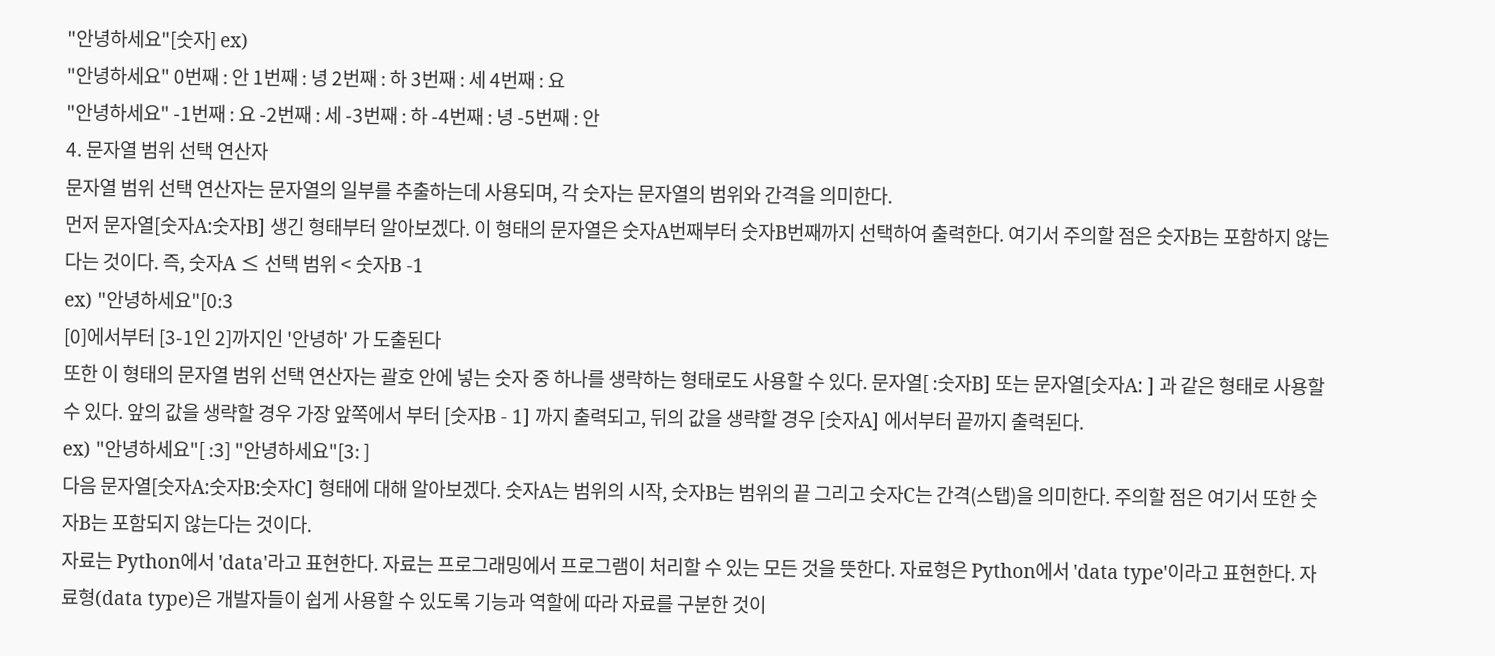"안녕하세요"[숫자] ex)
"안녕하세요" 0번째 : 안 1번째 : 녕 2번째 : 하 3번째 : 세 4번째 : 요
"안녕하세요" -1번째 : 요 -2번째 : 세 -3번째 : 하 -4번째 : 녕 -5번째 : 안
4. 문자열 범위 선택 연산자
문자열 범위 선택 연산자는 문자열의 일부를 추출하는데 사용되며, 각 숫자는 문자열의 범위와 간격을 의미한다.
먼저 문자열[숫자A:숫자B] 생긴 형태부터 알아보겠다. 이 형태의 문자열은 숫자A번째부터 숫자B번째까지 선택하여 출력한다. 여기서 주의할 점은 숫자B는 포함하지 않는다는 것이다. 즉, 숫자A ≤ 선택 범위 < 숫자B -1
ex) "안녕하세요"[0:3
[0]에서부터 [3-1인 2]까지인 '안녕하' 가 도출된다
또한 이 형태의 문자열 범위 선택 연산자는 괄호 안에 넣는 숫자 중 하나를 생략하는 형태로도 사용할 수 있다. 문자열[ :숫자B] 또는 문자열[숫자A: ] 과 같은 형태로 사용할 수 있다. 앞의 값을 생략할 경우 가장 앞쪽에서 부터 [숫자B - 1] 까지 출력되고, 뒤의 값을 생략할 경우 [숫자A] 에서부터 끝까지 출력된다.
ex) "안녕하세요"[ :3] "안녕하세요"[3: ]
다음 문자열[숫자A:숫자B:숫자C] 형태에 대해 알아보겠다. 숫자A는 범위의 시작, 숫자B는 범위의 끝 그리고 숫자C는 간격(스탭)을 의미한다. 주의할 점은 여기서 또한 숫자B는 포함되지 않는다는 것이다.
자료는 Python에서 'data'라고 표현한다. 자료는 프로그래밍에서 프로그램이 처리할 수 있는 모든 것을 뜻한다. 자료형은 Python에서 'data type'이라고 표현한다. 자료형(data type)은 개발자들이 쉽게 사용할 수 있도록 기능과 역할에 따라 자료를 구분한 것이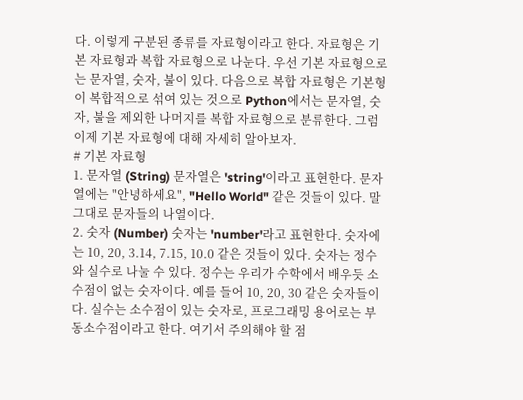다. 이렇게 구분된 종류를 자료형이라고 한다. 자료형은 기본 자료형과 복합 자료형으로 나눈다. 우선 기본 자료형으로는 문자열, 숫자, 불이 있다. 다음으로 복합 자료형은 기본형이 복합적으로 섞여 있는 것으로 Python에서는 문자열, 숫자, 불을 제외한 나머지를 복합 자료형으로 분류한다. 그럼 이제 기본 자료형에 대해 자세히 알아보자.
# 기본 자료형
1. 문자열 (String) 문자열은 'string'이라고 표현한다. 문자열에는 "안녕하세요", "Hello World" 같은 것들이 있다. 말 그대로 문자들의 나열이다.
2. 숫자 (Number) 숫자는 'number'라고 표현한다. 숫자에는 10, 20, 3.14, 7.15, 10.0 같은 것들이 있다. 숫자는 정수와 실수로 나눌 수 있다. 정수는 우리가 수학에서 배우듯 소수점이 없는 숫자이다. 예를 들어 10, 20, 30 같은 숫자들이다. 실수는 소수점이 있는 숫자로, 프로그래밍 용어로는 부동소수점이라고 한다. 여기서 주의해야 할 점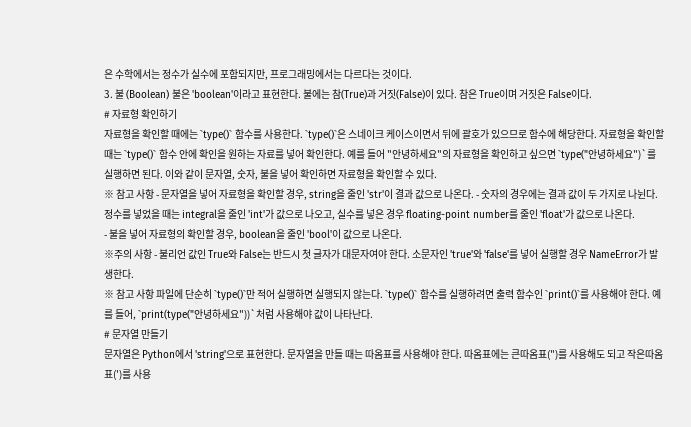은 수학에서는 정수가 실수에 포함되지만, 프로그래밍에서는 다르다는 것이다.
3. 불 (Boolean) 불은 'boolean'이라고 표현한다. 불에는 참(True)과 거짓(False)이 있다. 참은 True이며 거짓은 False이다.
# 자료형 확인하기
자료형을 확인할 때에는 `type()` 함수를 사용한다. `type()`은 스네이크 케이스이면서 뒤에 괄호가 있으므로 함수에 해당한다. 자료형을 확인할 때는 `type()` 함수 안에 확인을 원하는 자료를 넣어 확인한다. 예를 들어 "안녕하세요"의 자료형을 확인하고 싶으면 `type("안녕하세요")`를 실행하면 된다. 이와 같이 문자열, 숫자, 불을 넣어 확인하면 자료형을 확인할 수 있다.
※ 참고 사항 - 문자열을 넣어 자료형을 확인할 경우, string을 줄인 'str'이 결과 값으로 나온다. - 숫자의 경우에는 결과 값이 두 가지로 나뉜다. 정수를 넣었을 때는 integral을 줄인 'int'가 값으로 나오고, 실수를 넣은 경우 floating-point number를 줄인 'float'가 값으로 나온다.
- 불을 넣어 자료형의 확인할 경우, boolean을 줄인 'bool'이 값으로 나온다.
※주의 사항 - 불리언 값인 True와 False는 반드시 첫 글자가 대문자여야 한다. 소문자인 'true'와 'false'를 넣어 실행할 경우 NameError가 발생한다.
※ 참고 사항 파일에 단순히 `type()`만 적어 실행하면 실행되지 않는다. `type()` 함수를 실행하려면 출력 함수인 `print()`를 사용해야 한다. 예를 들어, `print(type("안녕하세요"))`처럼 사용해야 값이 나타난다.
# 문자열 만들기
문자열은 Python에서 'string'으로 표현한다. 문자열을 만들 때는 따옴표를 사용해야 한다. 따옴표에는 큰따옴표(")를 사용해도 되고 작은따옴표(')를 사용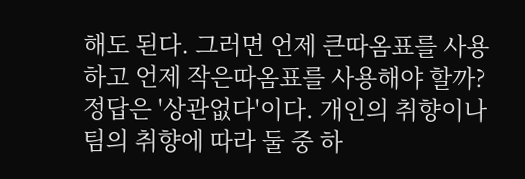해도 된다. 그러면 언제 큰따옴표를 사용하고 언제 작은따옴표를 사용해야 할까? 정답은 '상관없다'이다. 개인의 취향이나 팀의 취향에 따라 둘 중 하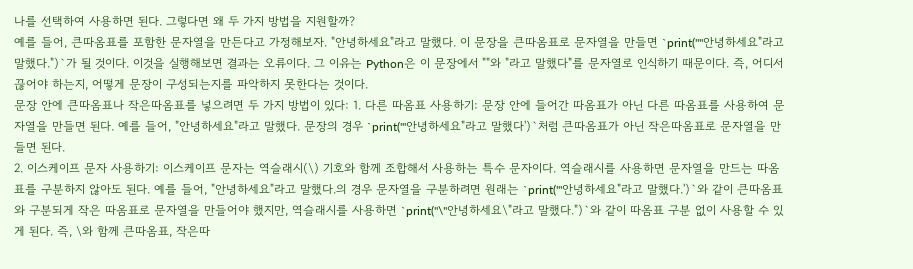나를 선택하여 사용하면 된다. 그렇다면 왜 두 가지 방법을 지원할까?
예를 들어, 큰따옴표를 포함한 문자열을 만든다고 가정해보자. "안녕하세요"라고 말했다. 이 문장을 큰따옴표로 문자열을 만들면 `print(""안녕하세요"라고 말했다.")`가 될 것이다. 이것을 실행해보면 결과는 오류이다. 그 이유는 Python은 이 문장에서 ""와 "라고 말했다"를 문자열로 인식하기 때문이다. 즉, 어디서 끊어야 하는지, 어떻게 문장이 구성되는지를 파악하지 못한다는 것이다.
문장 안에 큰따옴표나 작은따옴표를 넣으려면 두 가지 방법이 있다: 1. 다른 따옴표 사용하기: 문장 안에 들어간 따옴표가 아닌 다른 따옴표를 사용하여 문자열을 만들면 된다. 예를 들어, "안녕하세요"라고 말했다. 문장의 경우 `print('"안녕하세요"라고 말했다')`처럼 큰따옴표가 아닌 작은따옴표로 문자열을 만들면 된다.
2. 이스케이프 문자 사용하기: 이스케이프 문자는 역슬래시(\) 기호와 함께 조합해서 사용하는 특수 문자이다. 역슬래시를 사용하면 문자열을 만드는 따옴표를 구분하지 않아도 된다. 예를 들어, "안녕하세요"라고 말했다.의 경우 문자열을 구분하려면 원래는 `print('"안녕하세요"라고 말했다.')`와 같이 큰따옴표와 구분되게 작은 따옴표로 문자열을 만들어야 했지만, 역슬래시를 사용하면 `print("\"안녕하세요\"라고 말했다.")`와 같이 따옴표 구분 없이 사용할 수 있게 된다. 즉, \와 함께 큰따옴표, 작은따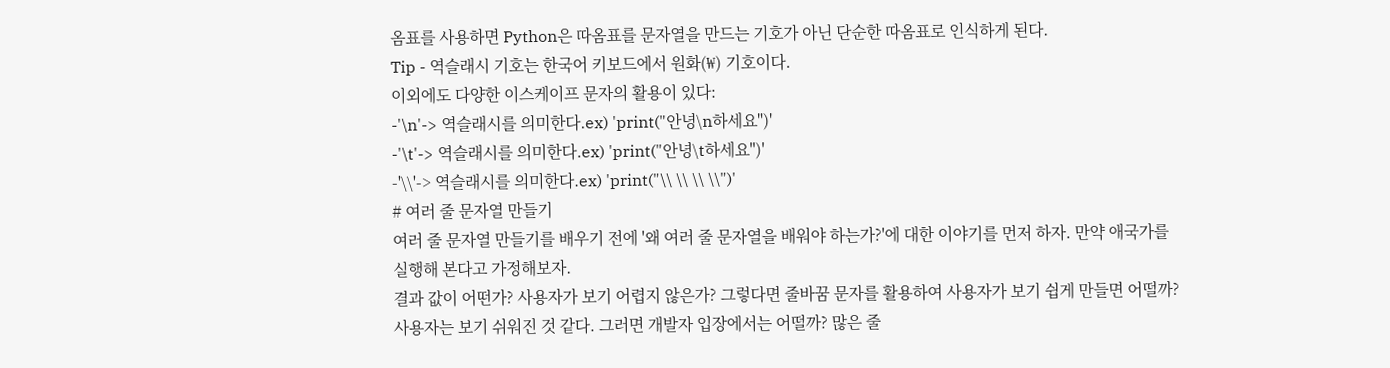옴표를 사용하면 Python은 따옴표를 문자열을 만드는 기호가 아닌 단순한 따옴표로 인식하게 된다.
Tip - 역슬래시 기호는 한국어 키보드에서 원화(₩) 기호이다.
이외에도 다양한 이스케이프 문자의 활용이 있다:
-'\n'-> 역슬래시를 의미한다.ex) 'print("안녕\n하세요")'
-'\t'-> 역슬래시를 의미한다.ex) 'print("안녕\t하세요")'
-'\\'-> 역슬래시를 의미한다.ex) 'print("\\ \\ \\ \\")'
# 여러 줄 문자열 만들기
여러 줄 문자열 만들기를 배우기 전에 '왜 여러 줄 문자열을 배워야 하는가?'에 대한 이야기를 먼저 하자. 만약 애국가를 실행해 본다고 가정해보자.
결과 값이 어떤가? 사용자가 보기 어렵지 않은가? 그렇다면 줄바꿈 문자를 활용하여 사용자가 보기 쉽게 만들면 어떨까?
사용자는 보기 쉬워진 것 같다. 그러면 개발자 입장에서는 어떨까? 많은 줄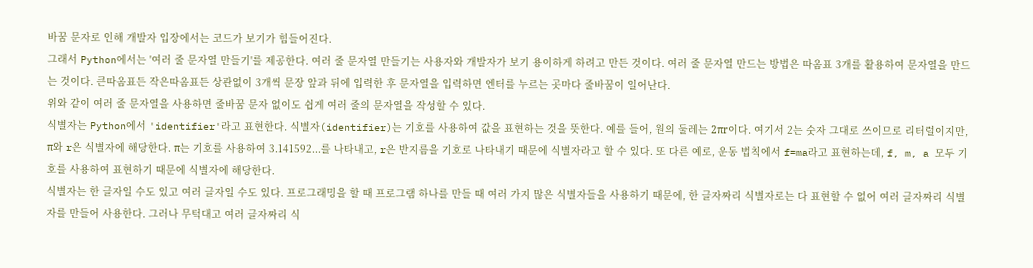바꿈 문자로 인해 개발자 입장에서는 코드가 보기가 힘들어진다.
그래서 Python에서는 '여러 줄 문자열 만들기'를 제공한다. 여러 줄 문자열 만들기는 사용자와 개발자가 보기 용이하게 하려고 만든 것이다. 여러 줄 문자열 만드는 방법은 따옴표 3개를 활용하여 문자열을 만드는 것이다. 큰따옴표든 작은따옴표든 상관없이 3개씩 문장 앞과 뒤에 입력한 후 문자열을 입력하면 엔터를 누르는 곳마다 줄바꿈이 일어난다.
위와 같이 여러 줄 문자열을 사용하면 줄바꿈 문자 없이도 쉽게 여러 줄의 문자열을 작성할 수 있다.
식별자는 Python에서 'identifier'라고 표현한다. 식별자(identifier)는 기호를 사용하여 값을 표현하는 것을 뜻한다. 예를 들어, 원의 둘레는 2πr이다. 여기서 2는 숫자 그대로 쓰이므로 리터럴이지만, π와 r은 식별자에 해당한다. π는 기호를 사용하여 3.141592...를 나타내고, r은 반지름을 기호로 나타내기 때문에 식별자라고 할 수 있다. 또 다른 예로, 운동 법칙에서 f=ma라고 표현하는데, f, m, a 모두 기호를 사용하여 표현하기 때문에 식별자에 해당한다.
식별자는 한 글자일 수도 있고 여러 글자일 수도 있다. 프로그래밍을 할 때 프로그램 하나를 만들 때 여러 가지 많은 식별자들을 사용하기 때문에, 한 글자짜리 식별자로는 다 표현할 수 없어 여러 글자짜리 식별자를 만들어 사용한다. 그러나 무턱대고 여러 글자짜리 식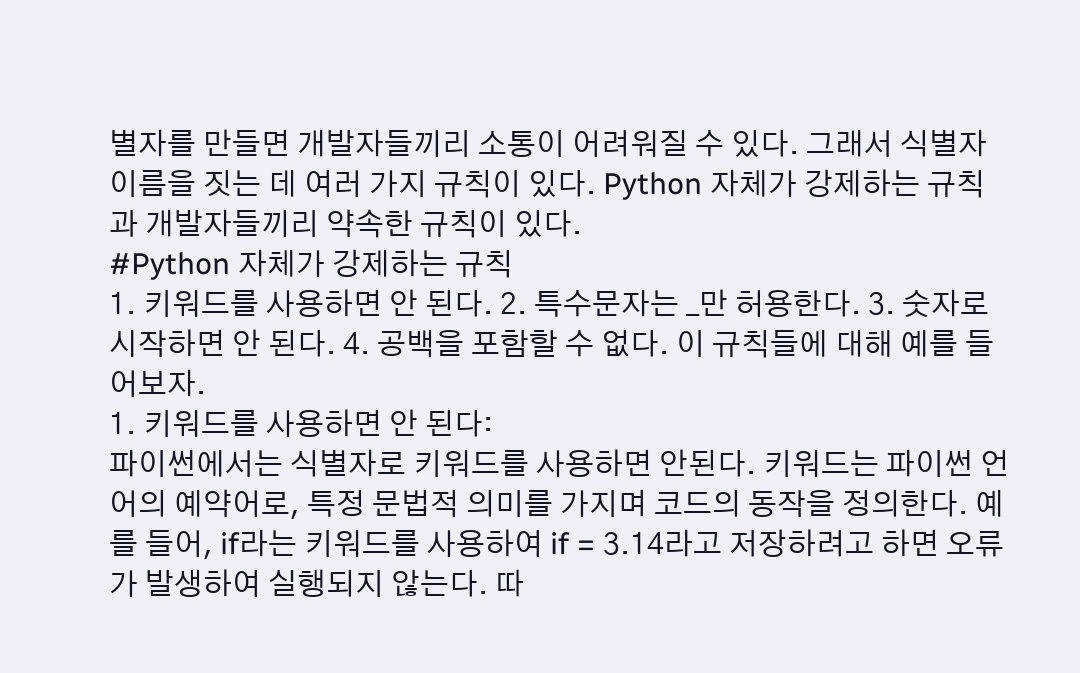별자를 만들면 개발자들끼리 소통이 어려워질 수 있다. 그래서 식별자 이름을 짓는 데 여러 가지 규칙이 있다. Python 자체가 강제하는 규칙과 개발자들끼리 약속한 규칙이 있다.
#Python 자체가 강제하는 규칙
1. 키워드를 사용하면 안 된다. 2. 특수문자는 _만 허용한다. 3. 숫자로 시작하면 안 된다. 4. 공백을 포함할 수 없다. 이 규칙들에 대해 예를 들어보자.
1. 키워드를 사용하면 안 된다:
파이썬에서는 식별자로 키워드를 사용하면 안된다. 키워드는 파이썬 언어의 예약어로, 특정 문법적 의미를 가지며 코드의 동작을 정의한다. 예를 들어, if라는 키워드를 사용하여 if = 3.14라고 저장하려고 하면 오류가 발생하여 실행되지 않는다. 따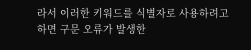라서 이러한 키워드를 식별자로 사용하려고 하면 구문 오류가 발생한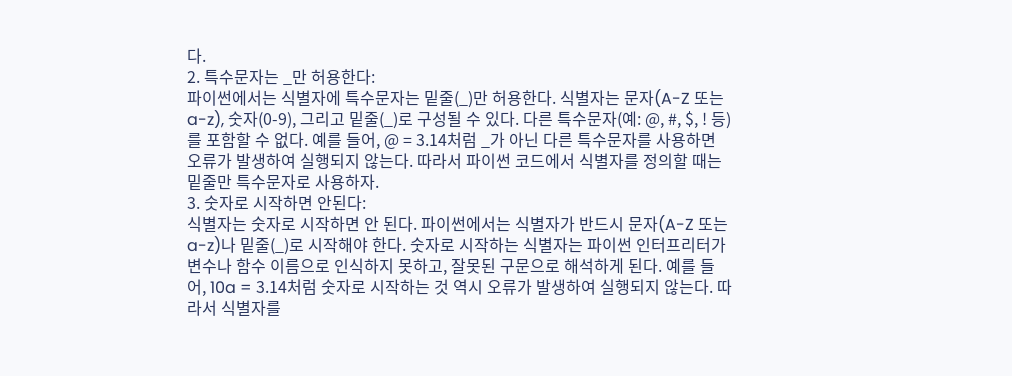다.
2. 특수문자는 _만 허용한다:
파이썬에서는 식별자에 특수문자는 밑줄(_)만 허용한다. 식별자는 문자(A-Z 또는 a-z), 숫자(0-9), 그리고 밑줄(_)로 구성될 수 있다. 다른 특수문자(예: @, #, $, ! 등)를 포함할 수 없다. 예를 들어, @ = 3.14처럼 _가 아닌 다른 특수문자를 사용하면 오류가 발생하여 실행되지 않는다. 따라서 파이썬 코드에서 식별자를 정의할 때는 밑줄만 특수문자로 사용하자.
3. 숫자로 시작하면 안된다:
식별자는 숫자로 시작하면 안 된다. 파이썬에서는 식별자가 반드시 문자(A-Z 또는 a-z)나 밑줄(_)로 시작해야 한다. 숫자로 시작하는 식별자는 파이썬 인터프리터가 변수나 함수 이름으로 인식하지 못하고, 잘못된 구문으로 해석하게 된다. 예를 들어, 10a = 3.14처럼 숫자로 시작하는 것 역시 오류가 발생하여 실행되지 않는다. 따라서 식별자를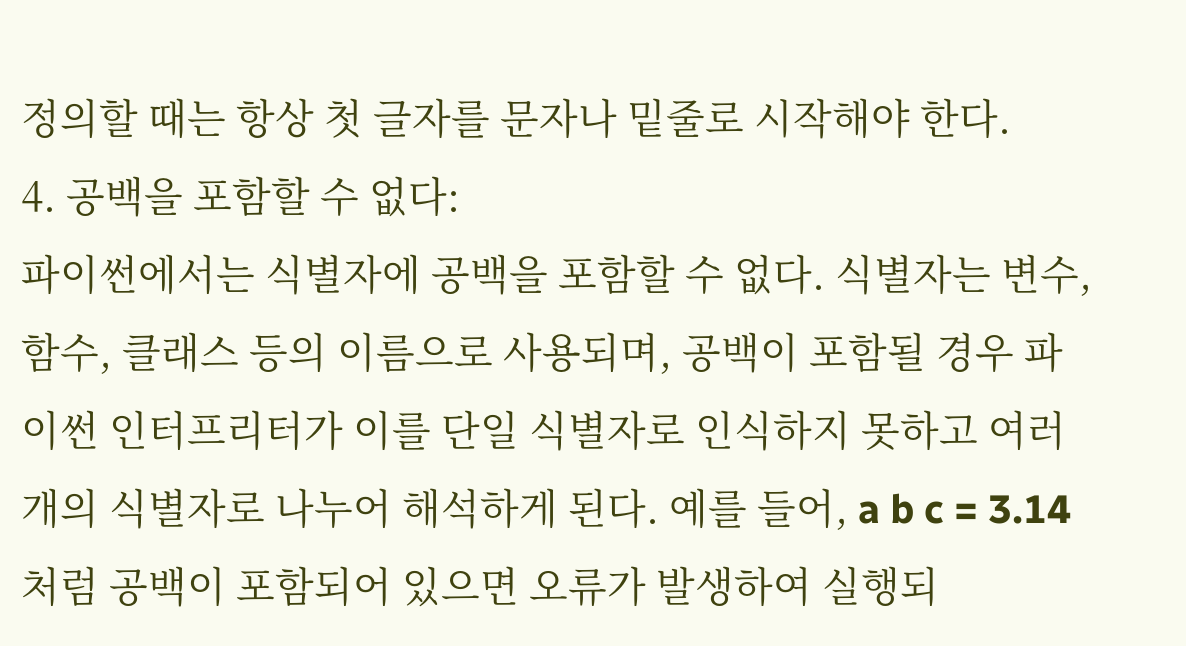정의할 때는 항상 첫 글자를 문자나 밑줄로 시작해야 한다.
4. 공백을 포함할 수 없다:
파이썬에서는 식별자에 공백을 포함할 수 없다. 식별자는 변수, 함수, 클래스 등의 이름으로 사용되며, 공백이 포함될 경우 파이썬 인터프리터가 이를 단일 식별자로 인식하지 못하고 여러 개의 식별자로 나누어 해석하게 된다. 예를 들어, a b c = 3.14처럼 공백이 포함되어 있으면 오류가 발생하여 실행되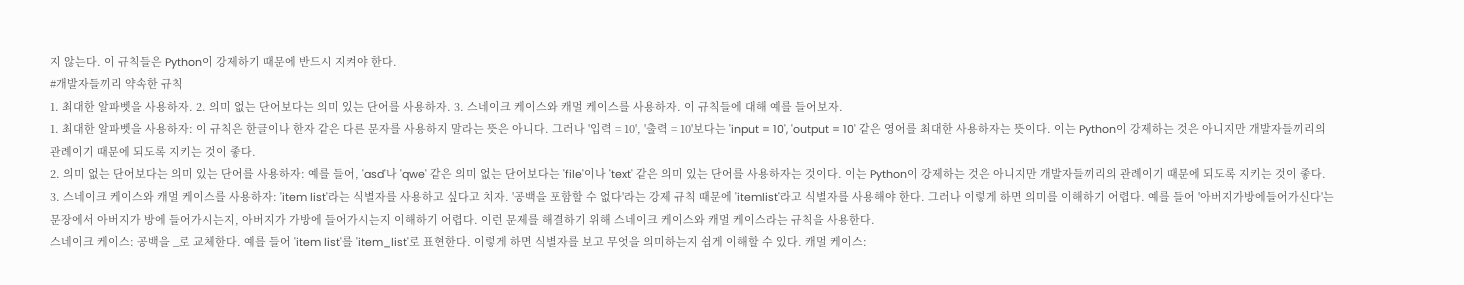지 않는다. 이 규칙들은 Python이 강제하기 때문에 반드시 지켜야 한다.
#개발자들끼리 약속한 규칙
1. 최대한 알파벳을 사용하자. 2. 의미 없는 단어보다는 의미 있는 단어를 사용하자. 3. 스네이크 케이스와 캐멀 케이스를 사용하자. 이 규칙들에 대해 예를 들어보자.
1. 최대한 알파벳을 사용하자: 이 규칙은 한글이나 한자 같은 다른 문자를 사용하지 말라는 뜻은 아니다. 그러나 '입력 = 10', '출력 = 10'보다는 'input = 10', 'output = 10' 같은 영어를 최대한 사용하자는 뜻이다. 이는 Python이 강제하는 것은 아니지만 개발자들끼리의 관례이기 때문에 되도록 지키는 것이 좋다.
2. 의미 없는 단어보다는 의미 있는 단어를 사용하자: 예를 들어, 'asd'나 'qwe' 같은 의미 없는 단어보다는 'file'이나 'text' 같은 의미 있는 단어를 사용하자는 것이다. 이는 Python이 강제하는 것은 아니지만 개발자들끼리의 관례이기 때문에 되도록 지키는 것이 좋다.
3. 스네이크 케이스와 캐멀 케이스를 사용하자: 'item list'라는 식별자를 사용하고 싶다고 치자. '공백을 포함할 수 없다'라는 강제 규칙 때문에 'itemlist'라고 식별자를 사용해야 한다. 그러나 이렇게 하면 의미를 이해하기 어렵다. 예를 들어 '아버지가방에들어가신다'는 문장에서 아버지가 방에 들어가시는지, 아버지가 가방에 들어가시는지 이해하기 어렵다. 이런 문제를 해결하기 위해 스네이크 케이스와 캐멀 케이스라는 규칙을 사용한다.
스네이크 케이스: 공백을 _로 교체한다. 예를 들어 'item list'를 'item_list'로 표현한다. 이렇게 하면 식별자를 보고 무엇을 의미하는지 쉽게 이해할 수 있다. 캐멀 케이스: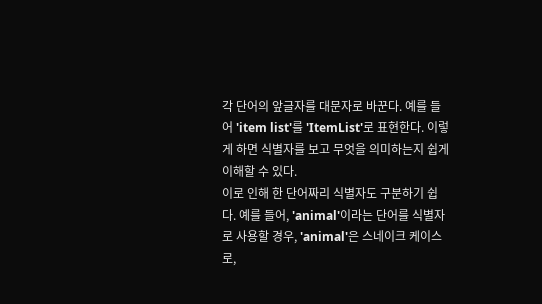각 단어의 앞글자를 대문자로 바꾼다. 예를 들어 'item list'를 'ItemList'로 표현한다. 이렇게 하면 식별자를 보고 무엇을 의미하는지 쉽게 이해할 수 있다.
이로 인해 한 단어짜리 식별자도 구분하기 쉽다. 예를 들어, 'animal'이라는 단어를 식별자로 사용할 경우, 'animal'은 스네이크 케이스로,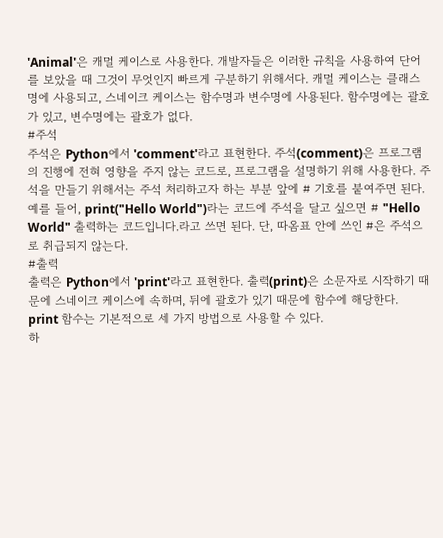'Animal'은 캐멀 케이스로 사용한다. 개발자들은 이러한 규칙을 사용하여 단어를 보았을 때 그것이 무엇인지 빠르게 구분하기 위해서다. 캐멀 케이스는 클래스명에 사용되고, 스네이크 케이스는 함수명과 변수명에 사용된다. 함수명에는 괄호가 있고, 변수명에는 괄호가 없다.
#주석
주석은 Python에서 'comment'라고 표현한다. 주석(comment)은 프로그램의 진행에 전혀 영향을 주지 않는 코드로, 프로그램을 설명하기 위해 사용한다. 주석을 만들기 위해서는 주석 처리하고자 하는 부분 앞에 # 기호를 붙여주면 된다. 예를 들어, print("Hello World")라는 코드에 주석을 달고 싶으면 # "Hello World" 출력하는 코드입니다.라고 쓰면 된다. 단, 따옴표 안에 쓰인 #은 주석으로 취급되지 않는다.
#출력
출력은 Python에서 'print'라고 표현한다. 출력(print)은 소문자로 시작하기 때문에 스네이크 케이스에 속하며, 뒤에 괄호가 있기 때문에 함수에 해당한다. print 함수는 기본적으로 세 가지 방법으로 사용할 수 있다.
하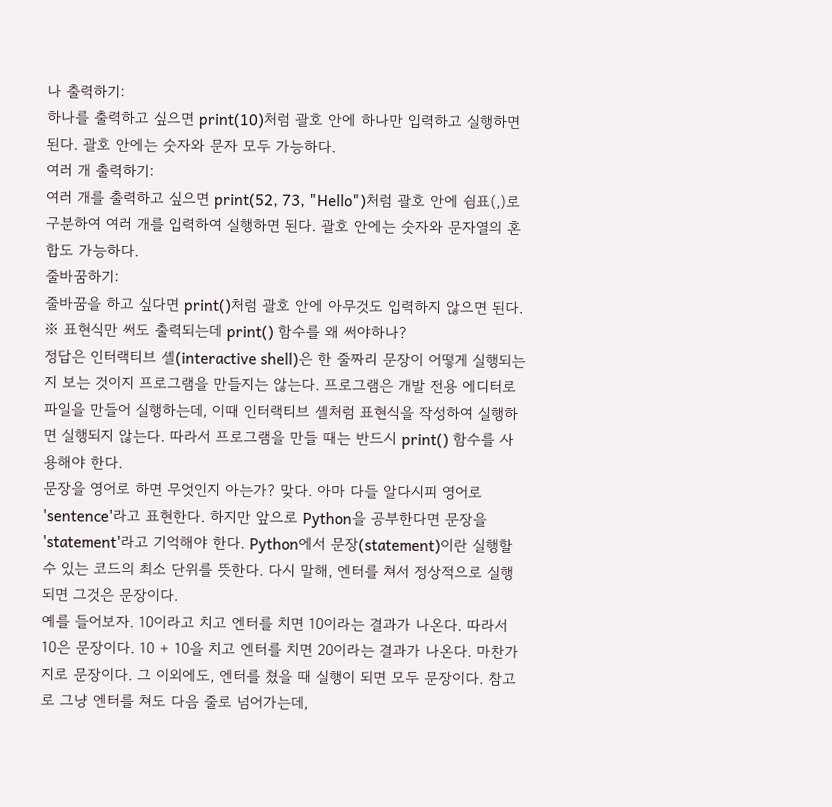나 출력하기:
하나를 출력하고 싶으면 print(10)처럼 괄호 안에 하나만 입력하고 실행하면 된다. 괄호 안에는 숫자와 문자 모두 가능하다.
여러 개 출력하기:
여러 개를 출력하고 싶으면 print(52, 73, "Hello")처럼 괄호 안에 쉼표(,)로 구분하여 여러 개를 입력하여 실행하면 된다. 괄호 안에는 숫자와 문자열의 혼합도 가능하다.
줄바꿈하기:
줄바꿈을 하고 싶다면 print()처럼 괄호 안에 아무것도 입력하지 않으면 된다.
※ 표현식만 써도 출력되는데 print() 함수를 왜 써야하나?
정답은 인터랙티브 셸(interactive shell)은 한 줄짜리 문장이 어떻게 실행되는지 보는 것이지 프로그램을 만들지는 않는다. 프로그램은 개발 전용 에디터로 파일을 만들어 실행하는데, 이때 인터랙티브 셸처럼 표현식을 작성하여 실행하면 실행되지 않는다. 따라서 프로그램을 만들 때는 반드시 print() 함수를 사용해야 한다.
문장을 영어로 하면 무엇인지 아는가? 맞다. 아마 다들 알다시피 영어로 'sentence'라고 표현한다. 하지만 앞으로 Python을 공부한다면 문장을 'statement'라고 기억해야 한다. Python에서 문장(statement)이란 실행할 수 있는 코드의 최소 단위를 뜻한다. 다시 말해, 엔터를 쳐서 정상적으로 실행되면 그것은 문장이다.
예를 들어보자. 10이라고 치고 엔터를 치면 10이라는 결과가 나온다. 따라서 10은 문장이다. 10 + 10을 치고 엔터를 치면 20이라는 결과가 나온다. 마찬가지로 문장이다. 그 이외에도, 엔터를 쳤을 때 실행이 되면 모두 문장이다. 참고로 그냥 엔터를 쳐도 다음 줄로 넘어가는데,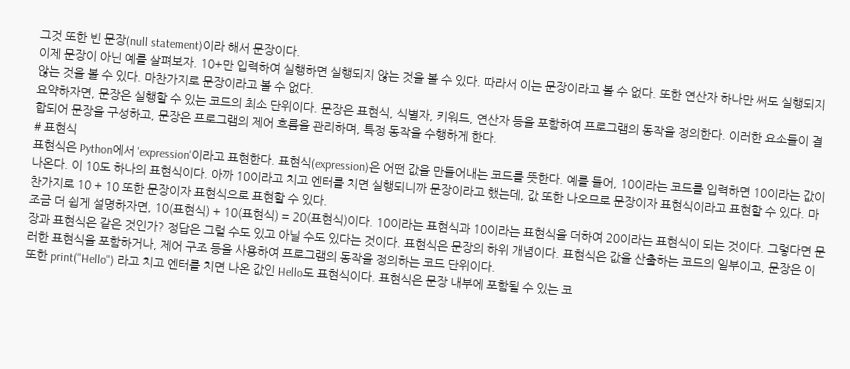그것 또한 빈 문장(null statement)이라 해서 문장이다.
이제 문장이 아닌 예를 살펴보자. 10+만 입력하여 실행하면 실행되지 않는 것을 볼 수 있다. 따라서 이는 문장이라고 볼 수 없다. 또한 연산자 하나만 써도 실행되지 않는 것을 볼 수 있다. 마찬가지로 문장이라고 볼 수 없다.
요약하자면, 문장은 실행할 수 있는 코드의 최소 단위이다. 문장은 표현식, 식별자, 키워드, 연산자 등을 포함하여 프로그램의 동작을 정의한다. 이러한 요소들이 결합되어 문장을 구성하고, 문장은 프로그램의 제어 흐름을 관리하며, 특정 동작을 수행하게 한다.
# 표현식
표현식은 Python에서 'expression'이라고 표현한다. 표현식(expression)은 어떤 값을 만들어내는 코드를 뜻한다. 예를 들어, 10이라는 코드를 입력하면 10이라는 값이 나온다. 이 10도 하나의 표현식이다. 아까 10이라고 치고 엔터를 치면 실행되니까 문장이라고 했는데, 값 또한 나오므로 문장이자 표현식이라고 표현할 수 있다. 마찬가지로 10 + 10 또한 문장이자 표현식으로 표현할 수 있다.
조금 더 쉽게 설명하자면, 10(표현식) + 10(표현식) = 20(표현식)이다. 10이라는 표현식과 10이라는 표현식을 더하여 20이라는 표현식이 되는 것이다. 그렇다면 문장과 표현식은 같은 것인가? 정답은 그럴 수도 있고 아닐 수도 있다는 것이다. 표현식은 문장의 하위 개념이다. 표현식은 값을 산출하는 코드의 일부이고, 문장은 이러한 표현식을 포함하거나, 제어 구조 등을 사용하여 프로그램의 동작을 정의하는 코드 단위이다.
또한 print("Hello") 라고 치고 엔터를 치면 나온 값인 Hello도 표현식이다. 표현식은 문장 내부에 포함될 수 있는 코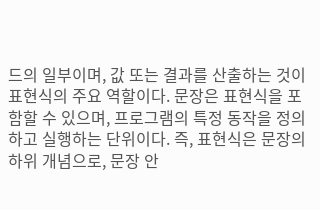드의 일부이며, 값 또는 결과를 산출하는 것이 표현식의 주요 역할이다. 문장은 표현식을 포함할 수 있으며, 프로그램의 특정 동작을 정의하고 실행하는 단위이다. 즉, 표현식은 문장의 하위 개념으로, 문장 안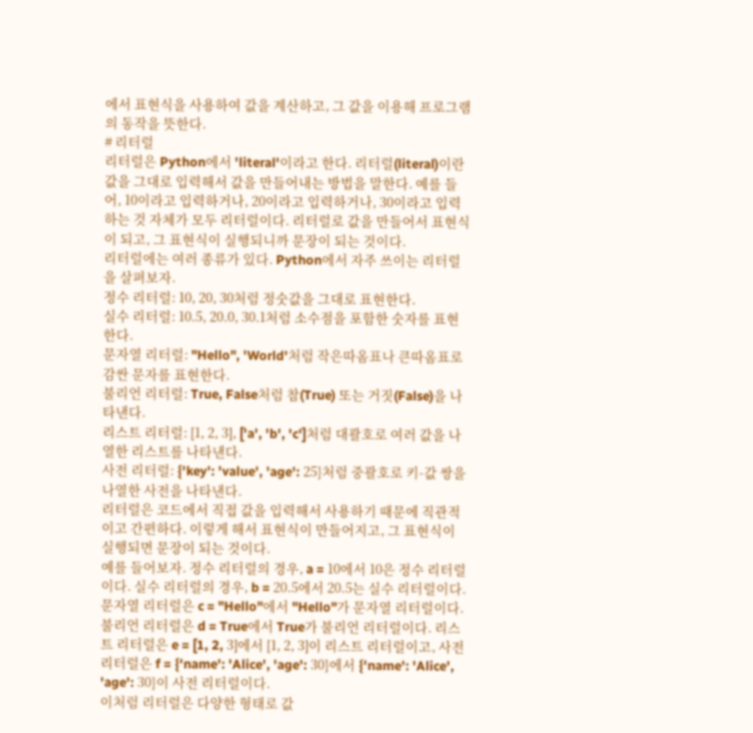에서 표현식을 사용하여 값을 계산하고, 그 값을 이용해 프로그램의 동작을 뜻한다.
# 리터럴
리터럴은 Python에서 'literal'이라고 한다. 리터럴(literal)이란 값을 그대로 입력해서 값을 만들어내는 방법을 말한다. 예를 들어, 10이라고 입력하거나, 20이라고 입력하거나, 30이라고 입력하는 것 자체가 모두 리터럴이다. 리터럴로 값을 만들어서 표현식이 되고, 그 표현식이 실행되니까 문장이 되는 것이다.
리터럴에는 여러 종류가 있다. Python에서 자주 쓰이는 리터럴을 살펴보자.
정수 리터럴: 10, 20, 30처럼 정숫값을 그대로 표현한다.
실수 리터럴: 10.5, 20.0, 30.1처럼 소수점을 포함한 숫자를 표현한다.
문자열 리터럴: "Hello", 'World'처럼 작은따옴표나 큰따옴표로 감싼 문자를 표현한다.
불리언 리터럴: True, False처럼 참(True) 또는 거짓(False)을 나타낸다.
리스트 리터럴: [1, 2, 3], ['a', 'b', 'c']처럼 대괄호로 여러 값을 나열한 리스트를 나타낸다.
사전 리터럴: {'key': 'value', 'age': 25}처럼 중괄호로 키-값 쌍을 나열한 사전을 나타낸다.
리터럴은 코드에서 직접 값을 입력해서 사용하기 때문에 직관적이고 간편하다. 이렇게 해서 표현식이 만들어지고, 그 표현식이 실행되면 문장이 되는 것이다.
예를 들어보자. 정수 리터럴의 경우, a = 10에서 10은 정수 리터럴이다. 실수 리터럴의 경우, b = 20.5에서 20.5는 실수 리터럴이다. 문자열 리터럴은 c = "Hello"에서 "Hello"가 문자열 리터럴이다. 불리언 리터럴은 d = True에서 True가 불리언 리터럴이다. 리스트 리터럴은 e = [1, 2, 3]에서 [1, 2, 3]이 리스트 리터럴이고, 사전 리터럴은 f = {'name': 'Alice', 'age': 30}에서 {'name': 'Alice', 'age': 30}이 사전 리터럴이다.
이처럼 리터럴은 다양한 형태로 값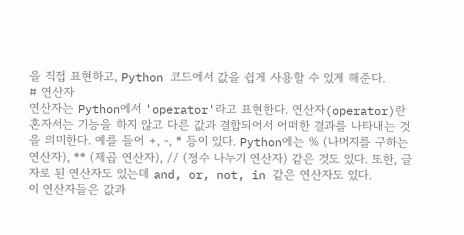을 직접 표현하고, Python 코드에서 값을 쉽게 사용할 수 있게 해준다.
# 연산자
연산자는 Python에서 'operator'라고 표현한다. 연산자(operator)란 혼자서는 기능을 하지 않고 다른 값과 결합되어서 어떠한 결과를 나타내는 것을 의미한다. 예를 들어 +, -, * 등이 있다. Python에는 % (나머지를 구하는 연산자), ** (제곱 연산자), // (정수 나누기 연산자) 같은 것도 있다. 또한, 글자로 된 연산자도 있는데 and, or, not, in 같은 연산자도 있다.
이 연산자들은 값과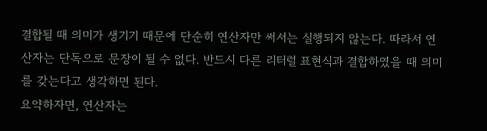결합될 때 의미가 생기기 때문에 단순히 연산자만 써서는 실행되지 않는다. 따라서 연산자는 단독으로 문장이 될 수 없다. 반드시 다른 리터럴 표현식과 결합하였을 때 의미를 갖는다고 생각하면 된다.
요약하자면, 연산자는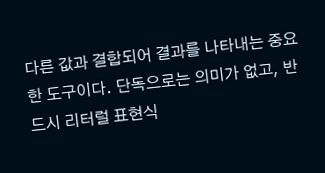다른 값과 결합되어 결과를 나타내는 중요한 도구이다. 단독으로는 의미가 없고, 반드시 리터럴 표현식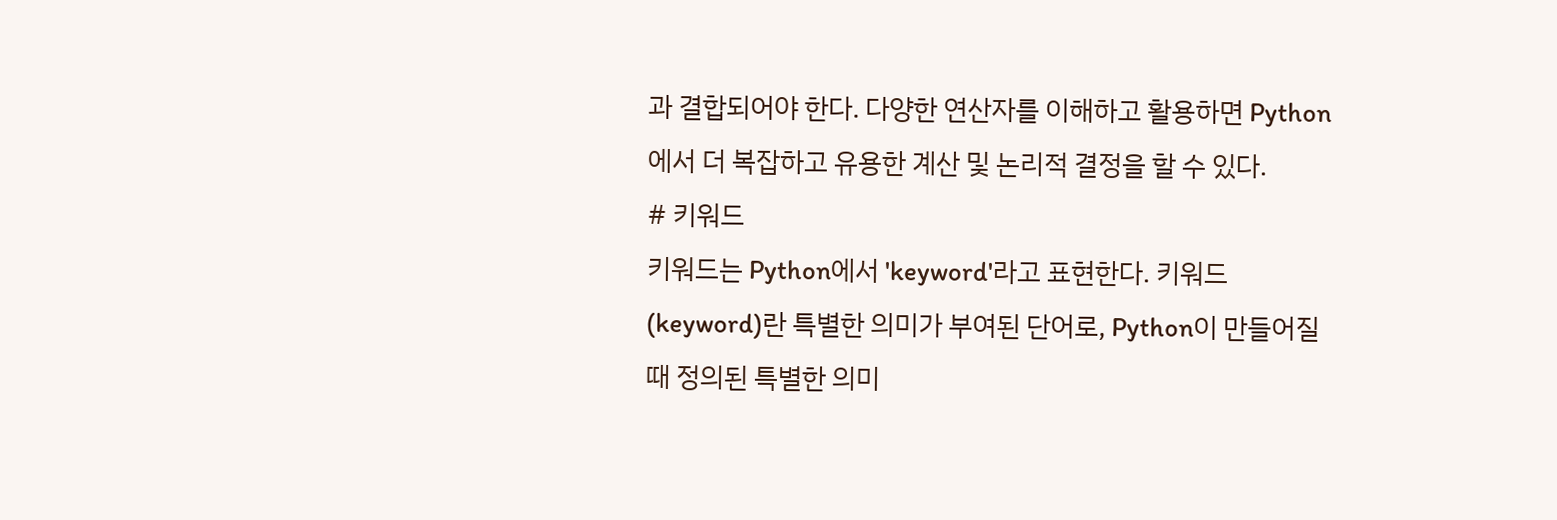과 결합되어야 한다. 다양한 연산자를 이해하고 활용하면 Python에서 더 복잡하고 유용한 계산 및 논리적 결정을 할 수 있다.
# 키워드
키워드는 Python에서 'keyword'라고 표현한다. 키워드(keyword)란 특별한 의미가 부여된 단어로, Python이 만들어질 때 정의된 특별한 의미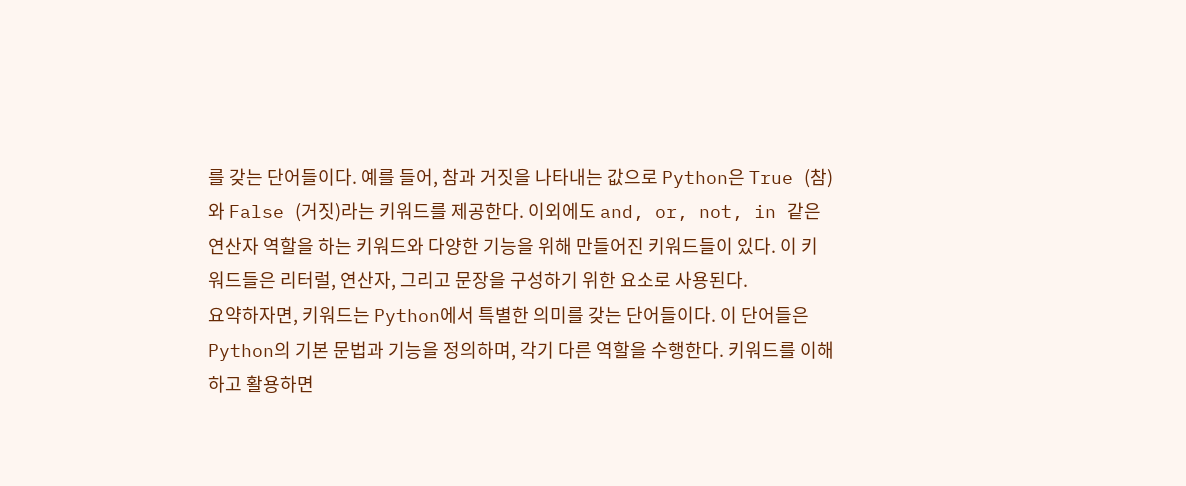를 갖는 단어들이다. 예를 들어, 참과 거짓을 나타내는 값으로 Python은 True (참)와 False (거짓)라는 키워드를 제공한다. 이외에도 and, or, not, in 같은 연산자 역할을 하는 키워드와 다양한 기능을 위해 만들어진 키워드들이 있다. 이 키워드들은 리터럴, 연산자, 그리고 문장을 구성하기 위한 요소로 사용된다.
요약하자면, 키워드는 Python에서 특별한 의미를 갖는 단어들이다. 이 단어들은 Python의 기본 문법과 기능을 정의하며, 각기 다른 역할을 수행한다. 키워드를 이해하고 활용하면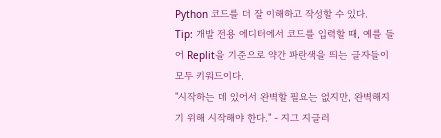Python 코드를 더 잘 이해하고 작성할 수 있다.
Tip: 개발 전용 에디터에서 코드를 입력할 때, 예를 들어 Replit을 기준으로 약간 파란색을 띄는 글자들이 모두 키워드이다.
"시작하는 데 있어서 완벽할 필요는 없지만, 완벽해지기 위해 시작해야 한다." - 지그 지글러